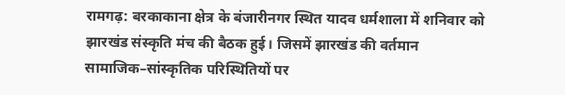रामगढ़: बरकाकाना क्षेत्र के बंजारीनगर स्थित यादव धर्मशाला में शनिवार को झारखंड संस्कृति मंच की बैठक हुई। जिसमें झारखंड की वर्तमान सामाजिक–सांस्कृतिक परिस्थितियों पर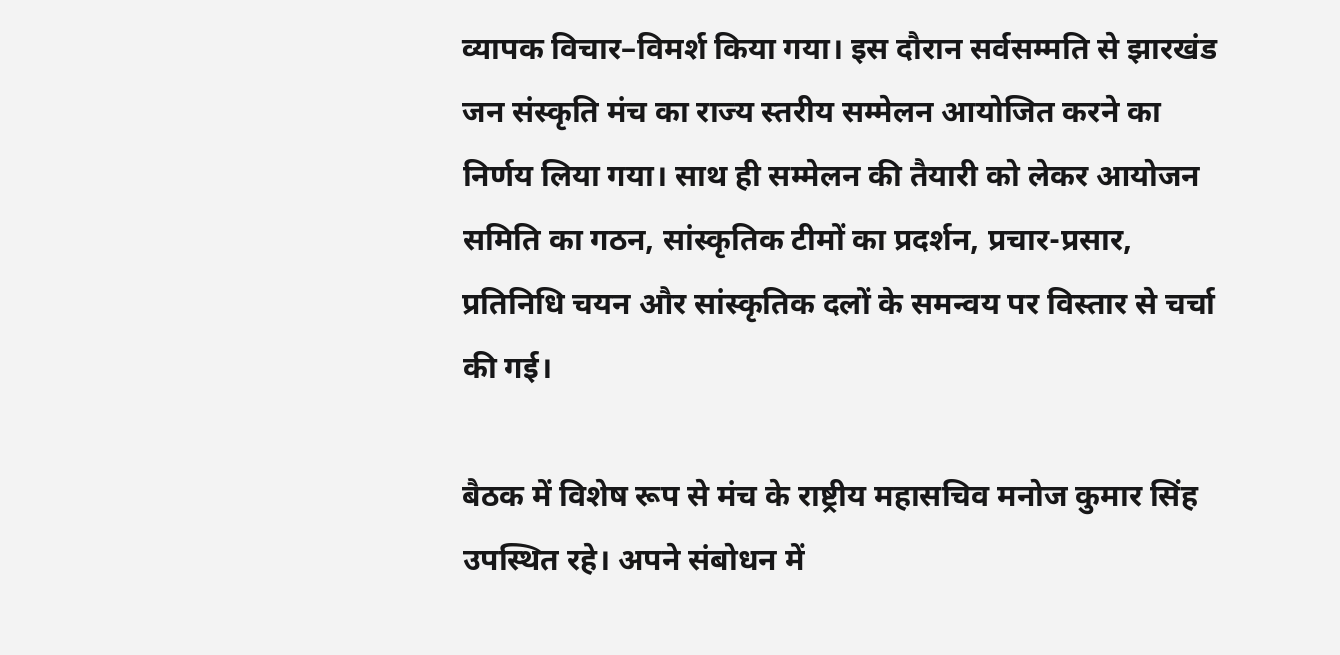व्यापक विचार–विमर्श किया गया। इस दौरान सर्वसम्मति से झारखंड जन संस्कृति मंच का राज्य स्तरीय सम्मेलन आयोजित करने का निर्णय लिया गया। साथ ही सम्मेलन की तैयारी को लेकर आयोजन समिति का गठन, सांस्कृतिक टीमों का प्रदर्शन, प्रचार-प्रसार, प्रतिनिधि चयन और सांस्कृतिक दलों के समन्वय पर विस्तार से चर्चा की गई।

बैठक में विशेष रूप से मंच के राष्ट्रीय महासचिव मनोज कुमार सिंह उपस्थित रहे। अपने संबोधन में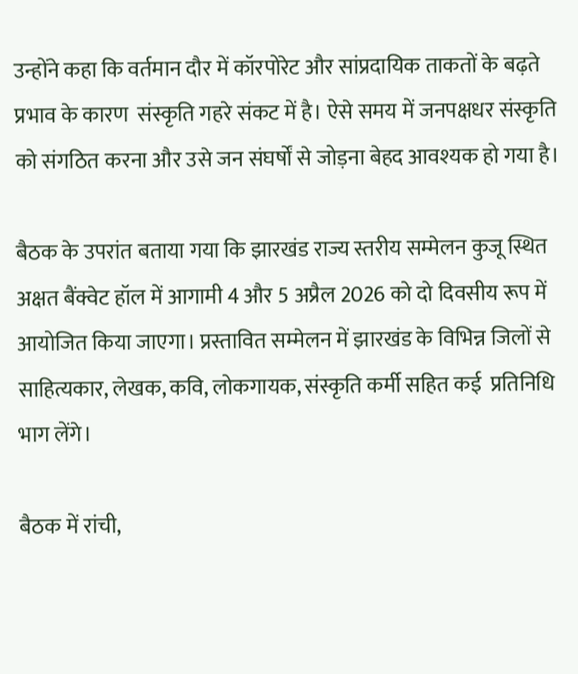उन्होंने कहा कि वर्तमान दौर में कॉरपोरेट और सांप्रदायिक ताकतों के बढ़ते प्रभाव के कारण  संस्कृति गहरे संकट में है। ऐसे समय में जनपक्षधर संस्कृति को संगठित करना और उसे जन संघर्षों से जोड़ना बेहद आवश्यक हो गया है।

बैठक के उपरांत बताया गया कि झारखंड राज्य स्तरीय सम्मेलन कुजू स्थित अक्षत बैंक्वेट हॉल में आगामी 4 और 5 अप्रैल 2026 को दो दिवसीय रूप में आयोजित किया जाएगा। प्रस्तावित सम्मेलन में झारखंड के विभिन्न जिलों से साहित्यकार, लेखक, कवि, लोकगायक, संस्कृति कर्मी सहित कई  प्रतिनिधि भाग लेंगे।

बैठक में रांची,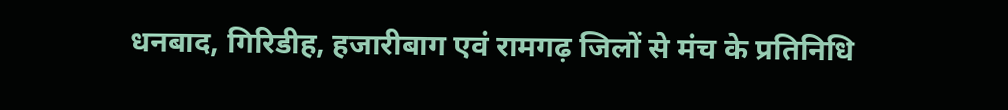धनबाद, गिरिडीह, हजारीबाग एवं रामगढ़ जिलों से मंच के प्रतिनिधि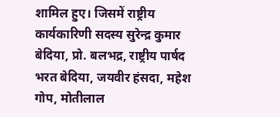शामिल हुए। जिसमें राष्ट्रीय कार्यकारिणी सदस्य सुरेन्द्र कुमार बेदिया, प्रो. बलभद्र, राष्ट्रीय पार्षद भरत बेदिया, जयवीर हंसदा, महेश गोप, मोतीलाल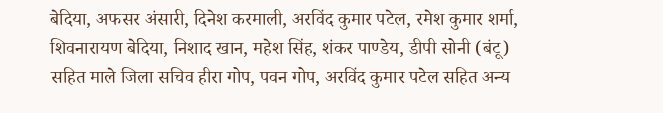बेदिया, अफसर अंसारी, दिनेश करमाली, अरविंद कुमार पटेल, रमेश कुमार शर्मा, शिवनारायण बेदिया, निशाद खान, महेश सिंह, शंकर पाण्डेय, डीपी सोनी (बंटू) सहित माले जिला सचिव हीरा गोप, पवन गोप, अरविंद कुमार पटेल सहित अन्य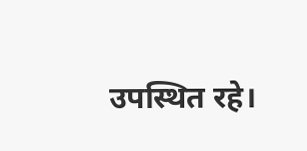उपस्थित रहे।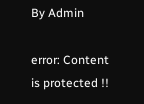By Admin

error: Content is protected !!